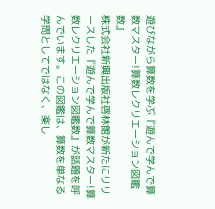遊びながら算数を学ぶ『遊んで学んで算数マスター!算数レクリエーション図鑑数』
株式会社新興出版社啓林館が新たにリリースした『遊んで学んで算数マスター!算数レクリエーション図鑑数』が話題を呼んでいます。この図鑑は、算数を単なる学問としてではなく、楽し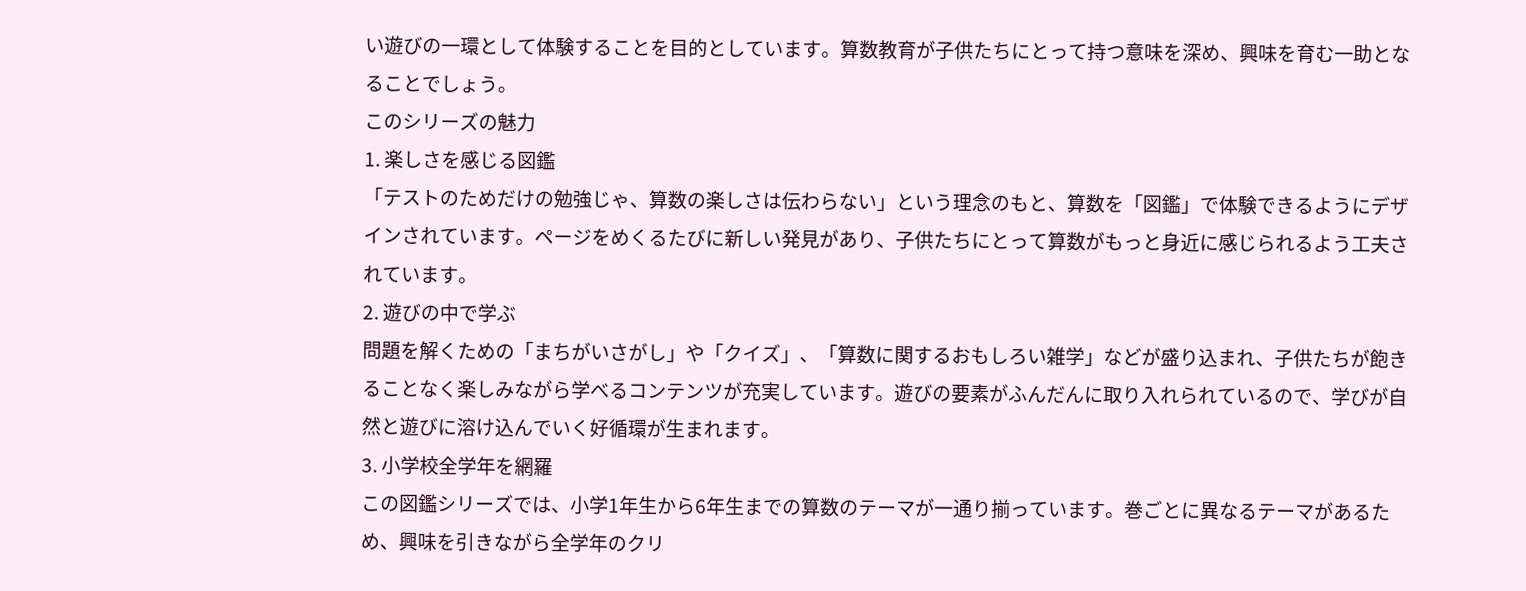い遊びの一環として体験することを目的としています。算数教育が子供たちにとって持つ意味を深め、興味を育む一助となることでしょう。
このシリーズの魅力
1. 楽しさを感じる図鑑
「テストのためだけの勉強じゃ、算数の楽しさは伝わらない」という理念のもと、算数を「図鑑」で体験できるようにデザインされています。ページをめくるたびに新しい発見があり、子供たちにとって算数がもっと身近に感じられるよう工夫されています。
2. 遊びの中で学ぶ
問題を解くための「まちがいさがし」や「クイズ」、「算数に関するおもしろい雑学」などが盛り込まれ、子供たちが飽きることなく楽しみながら学べるコンテンツが充実しています。遊びの要素がふんだんに取り入れられているので、学びが自然と遊びに溶け込んでいく好循環が生まれます。
3. 小学校全学年を網羅
この図鑑シリーズでは、小学1年生から6年生までの算数のテーマが一通り揃っています。巻ごとに異なるテーマがあるため、興味を引きながら全学年のクリ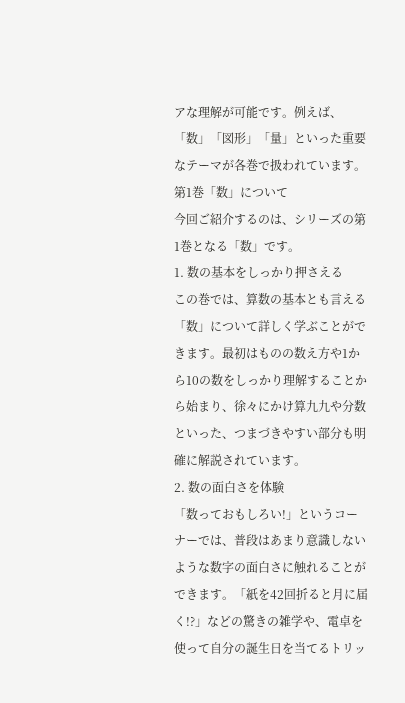アな理解が可能です。例えば、「数」「図形」「量」といった重要なテーマが各巻で扱われています。
第1巻「数」について
今回ご紹介するのは、シリーズの第1巻となる「数」です。
1. 数の基本をしっかり押さえる
この巻では、算数の基本とも言える「数」について詳しく学ぶことができます。最初はものの数え方や1から10の数をしっかり理解することから始まり、徐々にかけ算九九や分数といった、つまづきやすい部分も明確に解説されています。
2. 数の面白さを体験
「数っておもしろい!」というコーナーでは、普段はあまり意識しないような数字の面白さに触れることができます。「紙を42回折ると月に届く!?」などの驚きの雑学や、電卓を使って自分の誕生日を当てるトリッ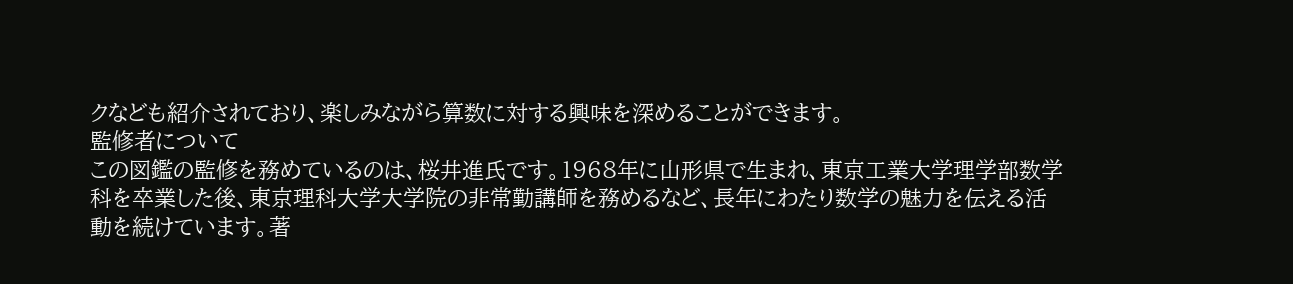クなども紹介されており、楽しみながら算数に対する興味を深めることができます。
監修者について
この図鑑の監修を務めているのは、桜井進氏です。1968年に山形県で生まれ、東京工業大学理学部数学科を卒業した後、東京理科大学大学院の非常勤講師を務めるなど、長年にわたり数学の魅力を伝える活動を続けています。著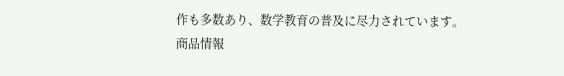作も多数あり、数学教育の普及に尽力されています。
商品情報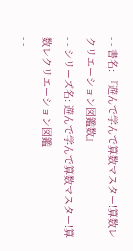- - 書名: 『遊んで学んで算数マスター!算数レクリエーション図鑑数』
- - シリーズ名: 遊んで学んで算数マスター!算数レクリエーション図鑑
- -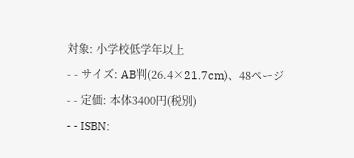対象: 小学校低学年以上
- - サイズ: AB判(26.4×21.7cm)、48ページ
- - 定価: 本体3400円(税別)
- - ISBN: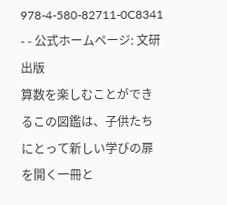978-4-580-82711-0C8341
- - 公式ホームページ: 文研出版
算数を楽しむことができるこの図鑑は、子供たちにとって新しい学びの扉を開く一冊と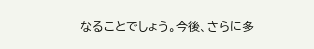なることでしょう。今後、さらに多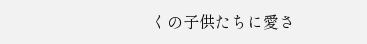くの子供たちに愛さ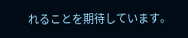れることを期待しています。